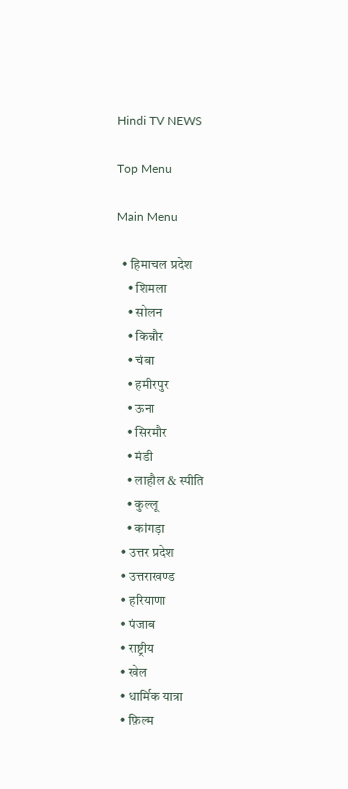Hindi TV NEWS

Top Menu

Main Menu

  • हिमाचल प्रदेश
    • शिमला
    • सोलन
    • किन्नौर
    • चंबा
    • हमीरपुर
    • ऊना
    • सिरमौर
    • मंडी
    • लाहौल & स्पीति
    • कुल्लू
    • कांगड़ा
  • उत्तर प्रदेश
  • उत्तराखण्ड
  • हरियाणा
  • पंजाब
  • राष्ट्रीय
  • खेल
  • धार्मिक यात्रा
  • फ़िल्म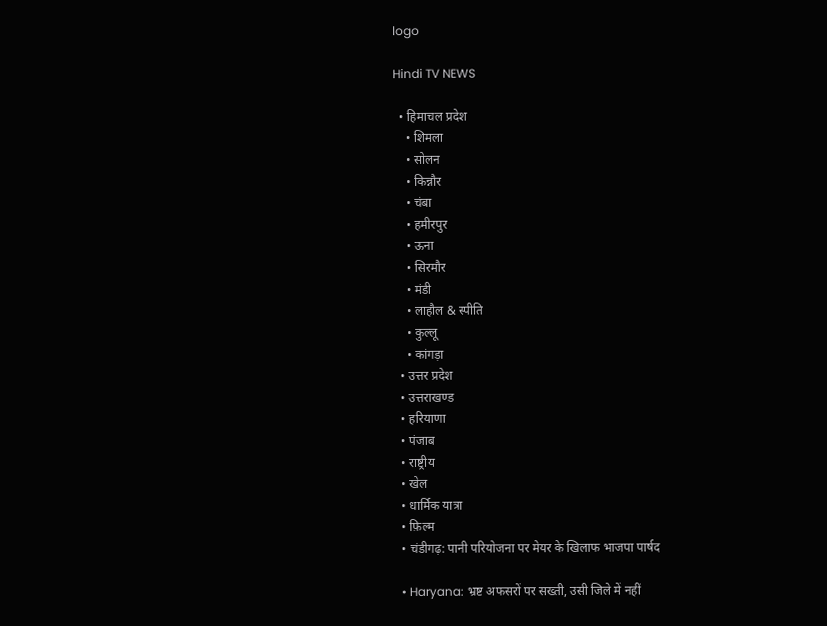logo

Hindi TV NEWS

  • हिमाचल प्रदेश
    • शिमला
    • सोलन
    • किन्नौर
    • चंबा
    • हमीरपुर
    • ऊना
    • सिरमौर
    • मंडी
    • लाहौल & स्पीति
    • कुल्लू
    • कांगड़ा
  • उत्तर प्रदेश
  • उत्तराखण्ड
  • हरियाणा
  • पंजाब
  • राष्ट्रीय
  • खेल
  • धार्मिक यात्रा
  • फ़िल्म
  • चंडीगढ़: पानी परियोजना पर मेयर के खिलाफ भाजपा पार्षद

  • Haryana: भ्रष्ट अफसरों पर सख्ती, उसी जिले में नहीं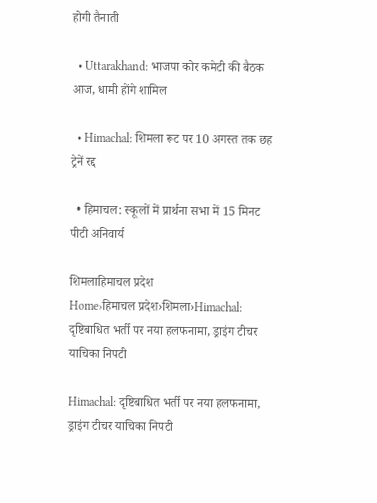होगी तैनाती

  • Uttarakhand: भाजपा कोर कमेटी की बैठक आज, धामी होंगे शामिल

  • Himachal: शिमला रूट पर 10 अगस्त तक छह ट्रेनें रद्द

  • हिमाचल: स्कूलों में प्रार्थना सभा में 15 मिनट पीटी अनिवार्य

शिमलाहिमाचल प्रदेश
Home›हिमाचल प्रदेश›शिमला›Himachal: दृष्टिबाधित भर्ती पर नया हलफनामा, ड्राइंग टीचर याचिका निपटी

Himachal: दृष्टिबाधित भर्ती पर नया हलफनामा, ड्राइंग टीचर याचिका निपटी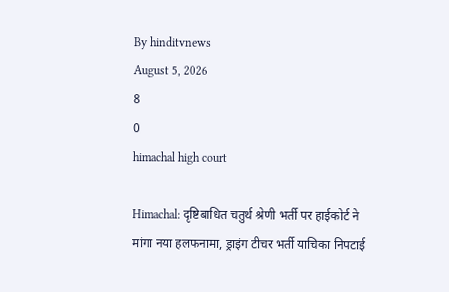By hinditvnews
August 5, 2026
8
0
himachal high court

Himachal: दृष्टिबाधित चतुर्थ श्रेणी भर्ती पर हाईकोर्ट ने मांगा नया हलफनामा, ड्राइंग टीचर भर्ती याचिका निपटाई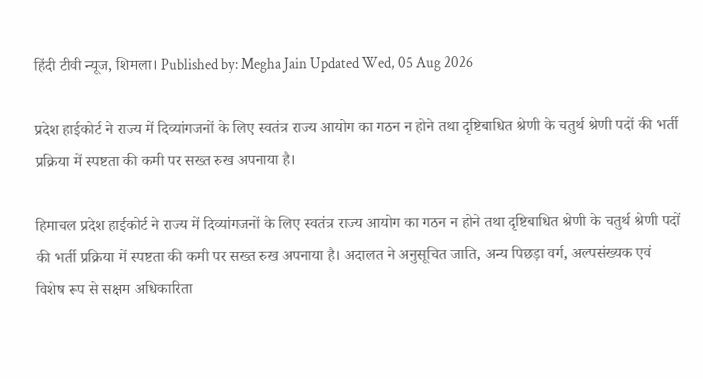हिंदी टीवी न्यूज, शिमला। Published by: Megha Jain Updated Wed, 05 Aug 2026

प्रदेश हाईकोर्ट ने राज्य में दिव्यांगजनों के लिए स्वतंत्र राज्य आयोग का गठन न होने तथा दृष्टिबाधित श्रेणी के चतुर्थ श्रेणी पदों की भर्ती प्रक्रिया में स्पष्टता की कमी पर सख्त रुख अपनाया है।

हिमाचल प्रदेश हाईकोर्ट ने राज्य में दिव्यांगजनों के लिए स्वतंत्र राज्य आयोग का गठन न होने तथा दृष्टिबाधित श्रेणी के चतुर्थ श्रेणी पदों की भर्ती प्रक्रिया में स्पष्टता की कमी पर सख्त रुख अपनाया है। अदालत ने अनुसूचित जाति, अन्य पिछड़ा वर्ग, अल्पसंख्यक एवं विशेष रूप से सक्षम अधिकारिता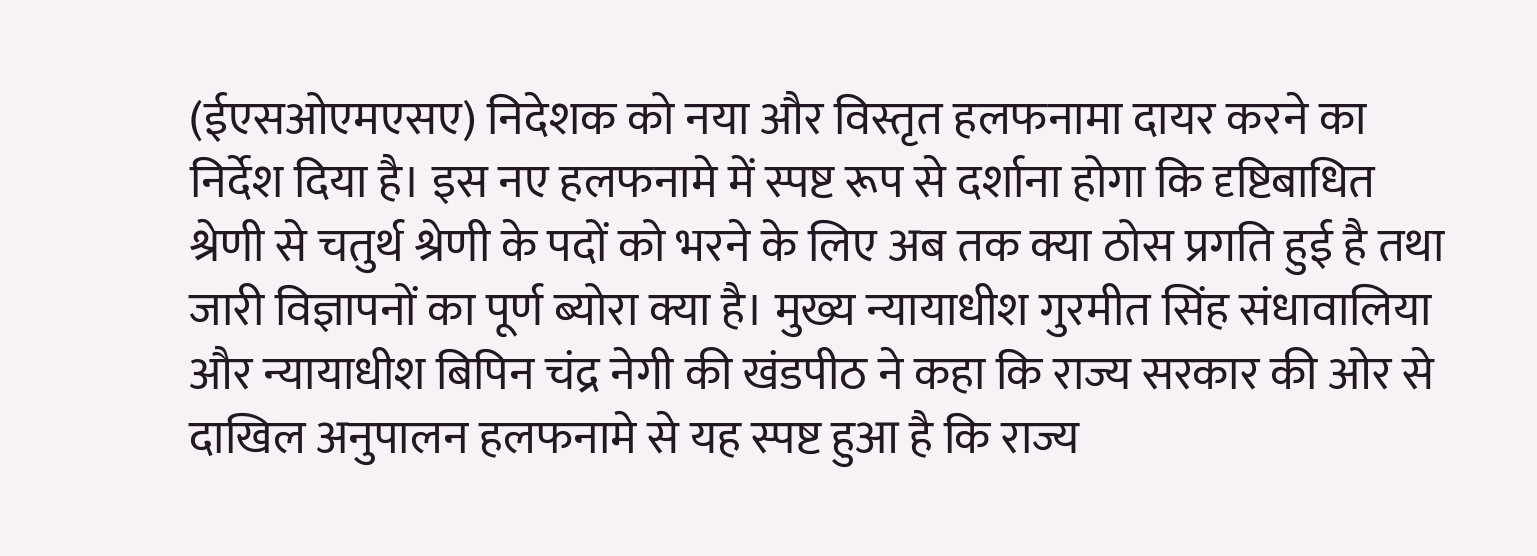(ईएसओएमएसए) निदेशक को नया और विस्तृत हलफनामा दायर करने का निर्देश दिया है। इस नए हलफनामे में स्पष्ट रूप से दर्शाना होगा कि दृष्टिबाधित श्रेणी से चतुर्थ श्रेणी के पदों को भरने के लिए अब तक क्या ठोस प्रगति हुई है तथा जारी विज्ञापनों का पूर्ण ब्योरा क्या है। मुख्य न्यायाधीश गुरमीत सिंह संधावालिया और न्यायाधीश बिपिन चंद्र नेगी की खंडपीठ ने कहा कि राज्य सरकार की ओर से दाखिल अनुपालन हलफनामे से यह स्पष्ट हुआ है कि राज्य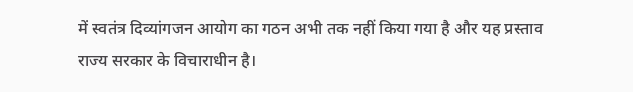में स्वतंत्र दिव्यांगजन आयोग का गठन अभी तक नहीं किया गया है और यह प्रस्ताव राज्य सरकार के विचाराधीन है।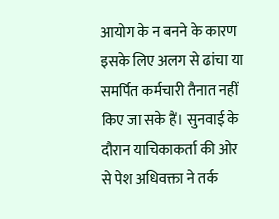आयोग के न बनने के कारण इसके लिए अलग से ढांचा या समर्पित कर्मचारी तैनात नहीं किए जा सके हैं। सुनवाई के दौरान याचिकाकर्ता की ओर से पेश अधिवक्ता ने तर्क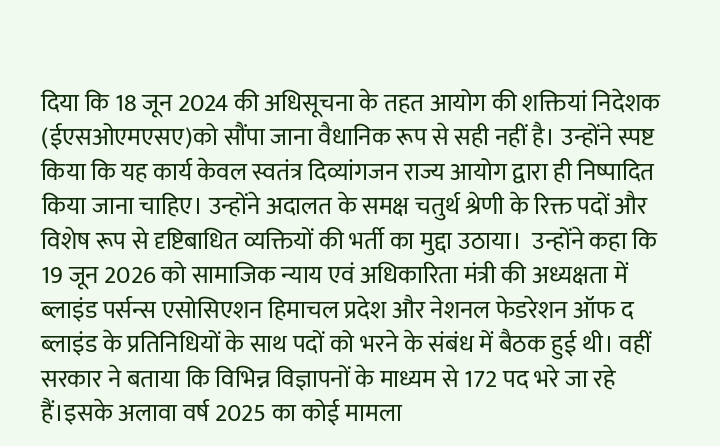दिया कि 18 जून 2024 की अधिसूचना के तहत आयोग की शक्तियां निदेशक (ईएसओएमएसए)को सौंपा जाना वैधानिक रूप से सही नहीं है। उन्होंने स्पष्ट किया कि यह कार्य केवल स्वतंत्र दिव्यांगजन राज्य आयोग द्वारा ही निष्पादित किया जाना चाहिए। उन्होंने अदालत के समक्ष चतुर्थ श्रेणी के रिक्त पदों और विशेष रूप से दृष्टिबाधित व्यक्तियों की भर्ती का मुद्दा उठाया।  उन्होंने कहा कि 19 जून 2026 को सामाजिक न्याय एवं अधिकारिता मंत्री की अध्यक्षता में ब्लाइंड पर्सन्स एसोसिएशन हिमाचल प्रदेश और नेशनल फेडरेशन ऑफ द ब्लाइंड के प्रतिनिधियों के साथ पदों को भरने के संबंध में बैठक हुई थी। वहीं सरकार ने बताया कि विभिन्न विज्ञापनों के माध्यम से 172 पद भरे जा रहे हैं।इसके अलावा वर्ष 2025 का कोई मामला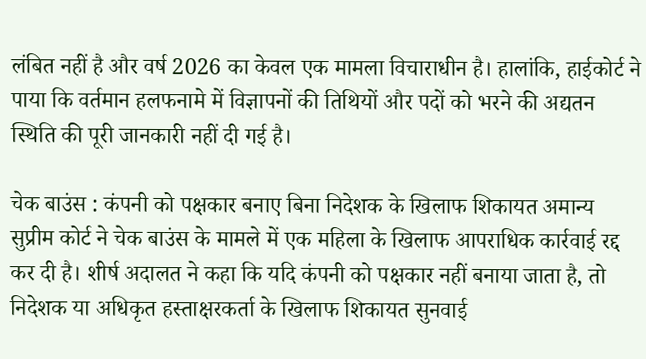लंबित नहीं है और वर्ष 2026 का केवल एक मामला विचाराधीन है। हालांकि, हाईकोर्ट ने पाया कि वर्तमान हलफनामे में विज्ञापनों की तिथियों और पदों को भरने की अद्यतन स्थिति की पूरी जानकारी नहीं दी गई है।

चेक बाउंस : कंपनी को पक्षकार बनाए बिना निदेशक के खिलाफ शिकायत अमान्य
सुप्रीम कोर्ट ने चेक बाउंस के मामले में एक महिला के खिलाफ आपराधिक कार्रवाई रद्द कर दी है। शीर्ष अदालत ने कहा कि यदि कंपनी को पक्षकार नहीं बनाया जाता है, तो निदेशक या अधिकृत हस्ताक्षरकर्ता के खिलाफ शिकायत सुनवाई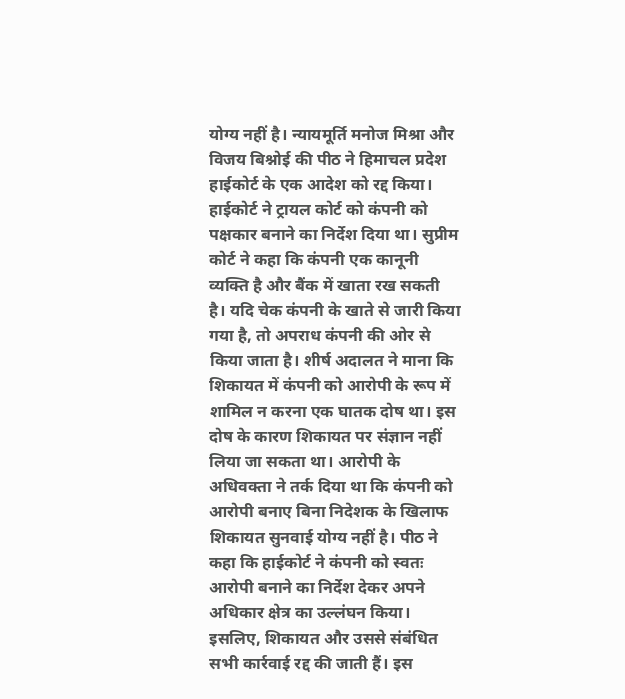योग्य नहीं है। न्यायमूर्ति मनोज मिश्रा और विजय बिश्नोई की पीठ ने हिमाचल प्रदेश हाईकोर्ट के एक आदेश को रद्द किया। हाईकोर्ट ने ट्रायल कोर्ट को कंपनी को पक्षकार बनाने का निर्देश दिया था। सुप्रीम कोर्ट ने कहा कि कंपनी एक कानूनी व्यक्ति है और बैंक में खाता रख सकती है। यदि चेक कंपनी के खाते से जारी किया गया है, तो अपराध कंपनी की ओर से किया जाता है। शीर्ष अदालत ने माना कि शिकायत में कंपनी को आरोपी के रूप में शामिल न करना एक घातक दोष था। इस दोष के कारण शिकायत पर संज्ञान नहीं लिया जा सकता था। आरोपी के अधिवक्ता ने तर्क दिया था कि कंपनी को आरोपी बनाए बिना निदेशक के खिलाफ शिकायत सुनवाई योग्य नहीं है। पीठ ने कहा कि हाईकोर्ट ने कंपनी को स्वतः आरोपी बनाने का निर्देश देकर अपने अधिकार क्षेत्र का उल्लंघन किया। इसलिए, शिकायत और उससे संबंधित सभी कार्रवाई रद्द की जाती हैं। इस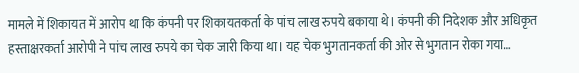मामले में शिकायत में आरोप था कि कंपनी पर शिकायतकर्ता के पांच लाख रुपये बकाया थे। कंपनी की निदेशक और अधिकृत हस्ताक्षरकर्ता आरोपी ने पांच लाख रुपये का चेक जारी किया था। यह चेक भुगतानकर्ता की ओर से भुगतान रोका गया…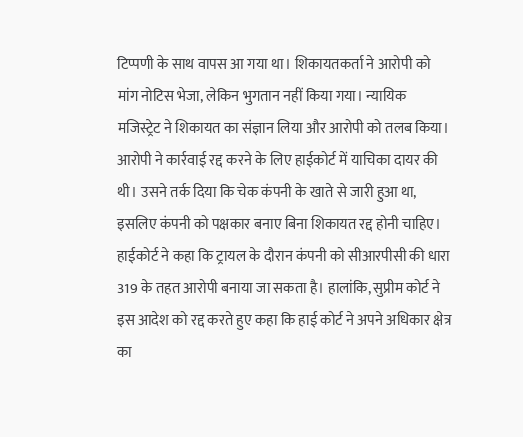टिप्पणी के साथ वापस आ गया था। शिकायतकर्ता ने आरोपी को मांग नोटिस भेजा, लेकिन भुगतान नहीं किया गया। न्यायिक मजिस्ट्रेट ने शिकायत का संज्ञान लिया और आरोपी को तलब किया। आरोपी ने कार्रवाई रद्द करने के लिए हाईकोर्ट में याचिका दायर की थी। उसने तर्क दिया कि चेक कंपनी के खाते से जारी हुआ था, इसलिए कंपनी को पक्षकार बनाए बिना शिकायत रद्द होनी चाहिए। हाईकोर्ट ने कहा कि ट्रायल के दौरान कंपनी को सीआरपीसी की धारा 319 के तहत आरोपी बनाया जा सकता है। हालांकि, सुप्रीम कोर्ट ने इस आदेश को रद्द करते हुए कहा कि हाई कोर्ट ने अपने अधिकार क्षेत्र का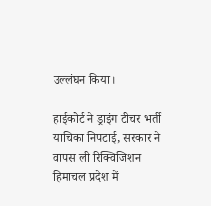उल्लंघन किया।

हाईकोर्ट ने ड्राइंग टीचर भर्ती याचिका निपटाई, सरकार ने वापस ली रिक्विजिशन
हिमाचल प्रदेश में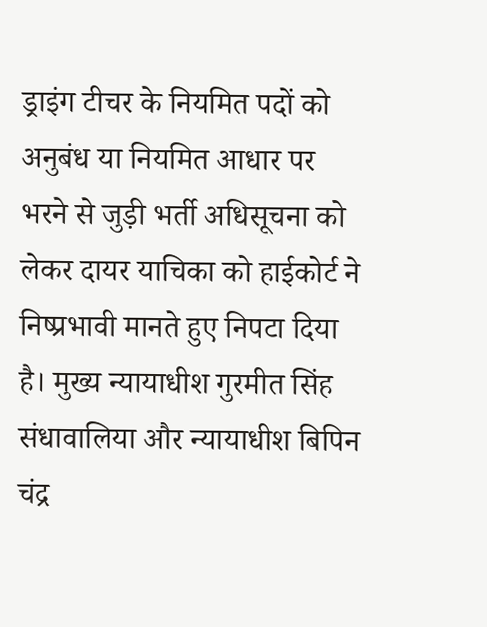ड्राइंग टीचर के नियमित पदों को अनुबंध या नियमित आधार पर भरने से जुड़ी भर्ती अधिसूचना को लेकर दायर याचिका को हाईकोर्ट ने निष्प्रभावी मानते हुए निपटा दिया है। मुख्य न्यायाधीश गुरमीत सिंह संधावालिया और न्यायाधीश बिपिन चंद्र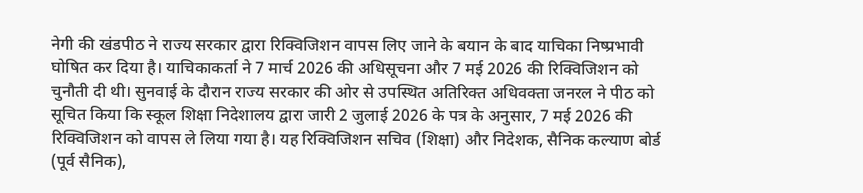नेगी की खंडपीठ ने राज्य सरकार द्वारा रिक्विजिशन वापस लिए जाने के बयान के बाद याचिका निष्प्रभावी घोषित कर दिया है। याचिकाकर्ता ने 7 मार्च 2026 की अधिसूचना और 7 मई 2026 की रिक्विजिशन को चुनौती दी थी। सुनवाई के दौरान राज्य सरकार की ओर से उपस्थित अतिरिक्त अधिवक्ता जनरल ने पीठ को सूचित किया कि स्कूल शिक्षा निदेशालय द्वारा जारी 2 जुलाई 2026 के पत्र के अनुसार, 7 मई 2026 की रिक्विजिशन को वापस ले लिया गया है। यह रिक्विजिशन सचिव (शिक्षा) और निदेशक, सैनिक कल्याण बोर्ड (पूर्व सैनिक),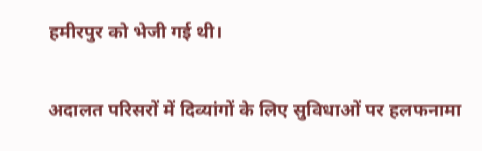हमीरपुर को भेजी गई थी।

अदालत परिसरों में दिव्यांगों के लिए सुविधाओं पर हलफनामा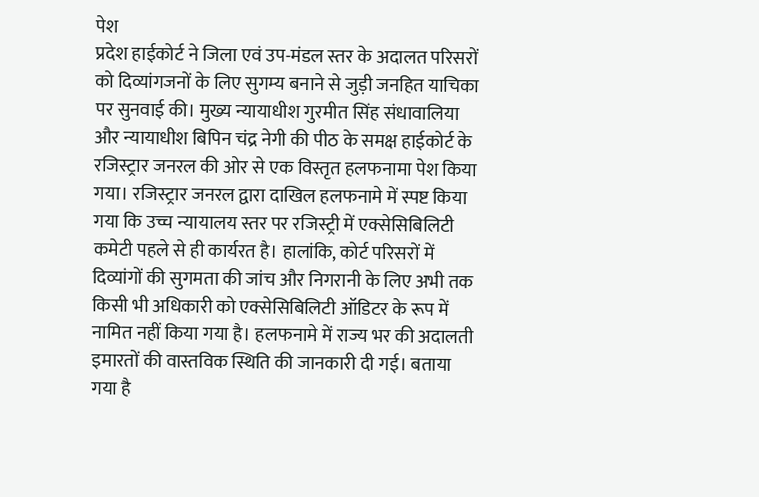पेश
प्रदेश हाईकोर्ट ने जिला एवं उप-मंडल स्तर के अदालत परिसरों को दिव्यांगजनों के लिए सुगम्य बनाने से जुड़ी जनहित याचिका पर सुनवाई की। मुख्य न्यायाधीश गुरमीत सिंह संधावालिया और न्यायाधीश बिपिन चंद्र नेगी की पीठ के समक्ष हाईकोर्ट के रजिस्ट्रार जनरल की ओर से एक विस्तृत हलफनामा पेश किया गया। रजिस्ट्रार जनरल द्वारा दाखिल हलफनामे में स्पष्ट किया गया कि उच्च न्यायालय स्तर पर रजिस्ट्री में एक्सेसिबिलिटी कमेटी पहले से ही कार्यरत है। हालांकि, कोर्ट परिसरों में दिव्यांगों की सुगमता की जांच और निगरानी के लिए अभी तक किसी भी अधिकारी को एक्सेसिबिलिटी ऑडिटर के रूप में नामित नहीं किया गया है। हलफनामे में राज्य भर की अदालती इमारतों की वास्तविक स्थिति की जानकारी दी गई। बताया गया है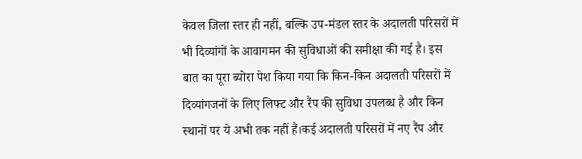केवल जिला स्तर ही नहीं, बल्कि उप-मंडल स्तर के अदालती परिसरों में भी दिव्यांगों के आवागमन की सुविधाओं की समीक्षा की गई है। इस बात का पूरा ब्योरा पेश किया गया कि किन-किन अदालती परिसरों में दिव्यांगजनों के लिए लिफ्ट और रैंप की सुविधा उपलब्ध है और किन स्थानों पर ये अभी तक नहीं हैं।कई अदालती परिसरों में नए रैंप और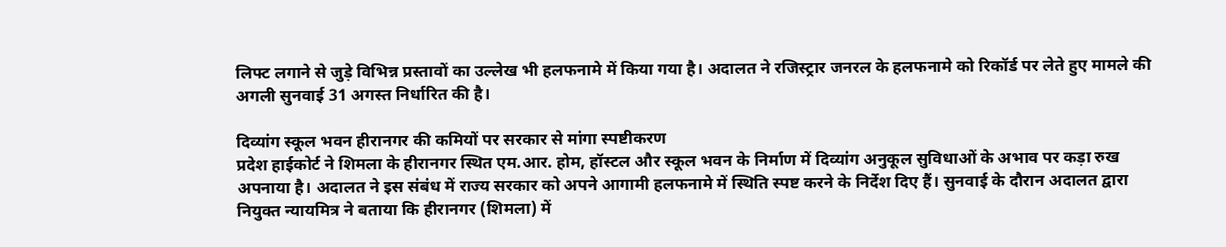लिफ्ट लगाने से जुड़े विभिन्न प्रस्तावों का उल्लेख भी हलफनामे में किया गया है। अदालत ने रजिस्ट्रार जनरल के हलफनामे को रिकॉर्ड पर लेते हुए मामले की अगली सुनवाई 31 अगस्त निर्धारित की है।

दिव्यांग स्कूल भवन हीरानगर की कमियों पर सरकार से मांगा स्पष्टीकरण
प्रदेश हाईकोर्ट ने शिमला के हीरानगर स्थित एम.आर. होम, हॉस्टल और स्कूल भवन के निर्माण में दिव्यांग अनुकूल सुविधाओं के अभाव पर कड़ा रुख अपनाया है। अदालत ने इस संबंध में राज्य सरकार को अपने आगामी हलफनामे में स्थिति स्पष्ट करने के निर्देश दिए हैं। सुनवाई के दौरान अदालत द्वारा नियुक्त न्यायमित्र ने बताया कि हीरानगर (शिमला) में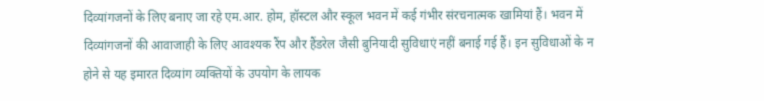दिव्यांगजनों के लिए बनाए जा रहे एम.आर. होम, हॉस्टल और स्कूल भवन में कई गंभीर संरचनात्मक खामियां हैं। भवन में दिव्यांगजनों की आवाजाही के लिए आवश्यक रैंप और हैंडरेल जैसी बुनियादी सुविधाएं नहीं बनाई गई हैं। इन सुविधाओं के न होने से यह इमारत दिव्यांग व्यक्तियों के उपयोग के लायक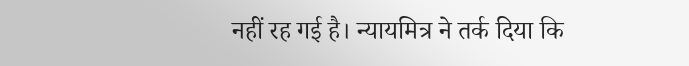नहीं रह गई है। न्यायमित्र ने तर्क दिया कि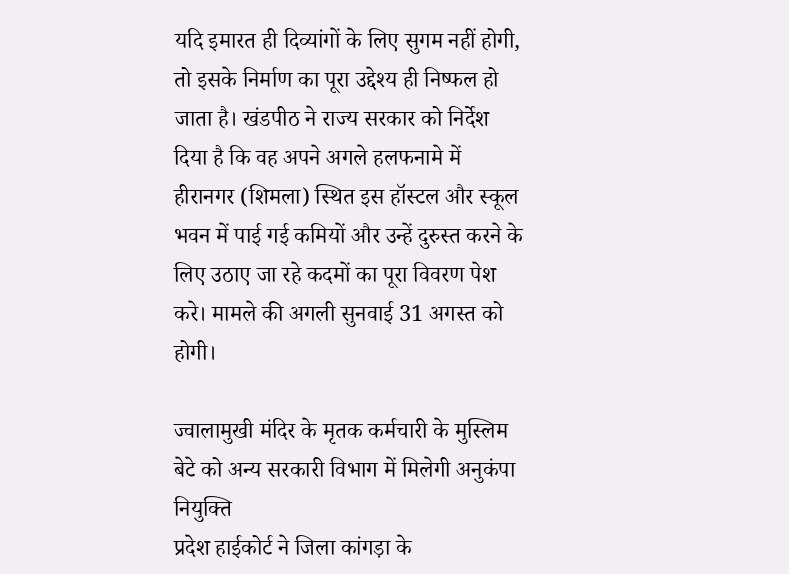यदि इमारत ही दिव्यांगों के लिए सुगम नहीं होगी, तो इसके निर्माण का पूरा उद्देश्य ही निष्फल हो जाता है। खंडपीठ ने राज्य सरकार को निर्देश दिया है कि वह अपने अगले हलफनामे में हीरानगर (शिमला) स्थित इस हॉस्टल और स्कूल भवन में पाई गई कमियों और उन्हें दुरुस्त करने के लिए उठाए जा रहे कदमों का पूरा विवरण पेश करे। मामले की अगली सुनवाई 31 अगस्त को होगी।

ज्वालामुखी मंदिर के मृतक कर्मचारी के मुस्लिम बेटे को अन्य सरकारी विभाग में मिलेगी अनुकंपा नियुक्ति
प्रदेश हाईकोर्ट ने जिला कांगड़ा के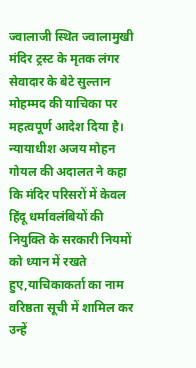ज्वालाजी स्थित ज्वालामुखी मंदिर ट्रस्ट के मृतक लंगर सेवादार के बेटे सुल्तान मोहम्मद की याचिका पर महत्वपूर्ण आदेश दिया है। न्यायाधीश अजय मोहन गोयल की अदालत ने कहा कि मंदिर परिसरों में केवल हिंदू धर्मावलंबियों की नियुक्ति के सरकारी नियमों को ध्यान में रखते हुए,याचिकाकर्ता का नाम वरिष्ठता सूची में शामिल कर उन्हें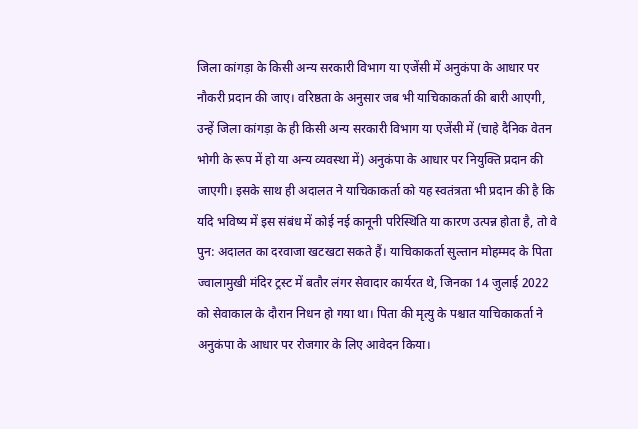जिला कांगड़ा के किसी अन्य सरकारी विभाग या एजेंसी में अनुकंपा के आधार पर नौकरी प्रदान की जाए। वरिष्ठता के अनुसार जब भी याचिकाकर्ता की बारी आएगी, उन्हें जिला कांगड़ा के ही किसी अन्य सरकारी विभाग या एजेंसी में (चाहे दैनिक वेतन भोगी के रूप में हो या अन्य व्यवस्था में) अनुकंपा के आधार पर नियुक्ति प्रदान की जाएगी। इसके साथ ही अदालत ने याचिकाकर्ता को यह स्वतंत्रता भी प्रदान की है कि यदि भविष्य में इस संबंध में कोई नई कानूनी परिस्थिति या कारण उत्पन्न होता है, तो वे पुन: अदालत का दरवाजा खटखटा सकते हैं। याचिकाकर्ता सुल्तान मोहम्मद के पिता ज्वालामुखी मंदिर ट्रस्ट में बतौर लंगर सेवादार कार्यरत थे, जिनका 14 जुलाई 2022 को सेवाकाल के दौरान निधन हो गया था। पिता की मृत्यु के पश्चात याचिकाकर्ता ने अनुकंपा के आधार पर रोजगार के लिए आवेदन किया।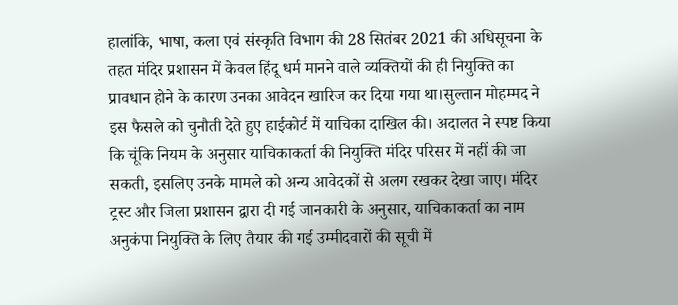हालांकि, भाषा, कला एवं संस्कृति विभाग की 28 सितंबर 2021 की अधिसूचना के तहत मंदिर प्रशासन में केवल हिंदू धर्म मानने वाले व्यक्तियों की ही नियुक्ति का प्रावधान होने के कारण उनका आवेदन खारिज कर दिया गया था।सुल्तान मोहम्मद ने इस फैसले को चुनौती देते हुए हाईकोर्ट में याचिका दाखिल की। अदालत ने स्पष्ट किया कि चूंकि नियम के अनुसार याचिकाकर्ता की नियुक्ति मंदिर परिसर में नहीं की जा सकती, इसलिए उनके मामले को अन्य आवेदकों से अलग रखकर देखा जाए। मंदिर ट्रस्ट और जिला प्रशासन द्वारा दी गई जानकारी के अनुसार, याचिकाकर्ता का नाम अनुकंपा नियुक्ति के लिए तैयार की गई उम्मीदवारों की सूची में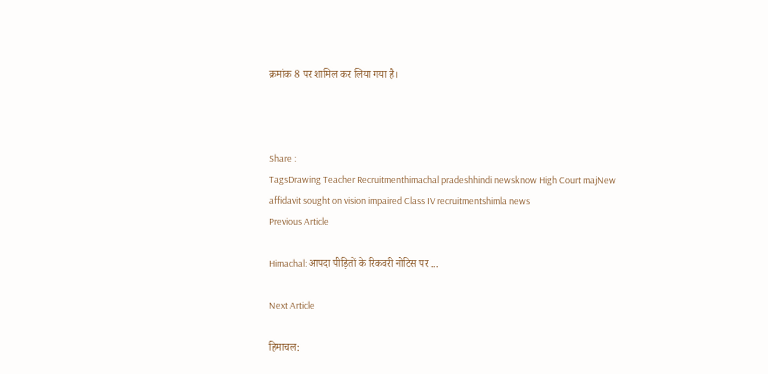क्रमांक 8 पर शामिल कर लिया गया है।



Share :
TagsDrawing Teacher Recruitmenthimachal pradeshhindi newsknow High Court majNew affidavit sought on vision impaired Class IV recruitmentshimla news
Previous Article

Himachal: आपदा पीड़ितों के रिकवरी नोटिस पर ...

Next Article

हिमाचल: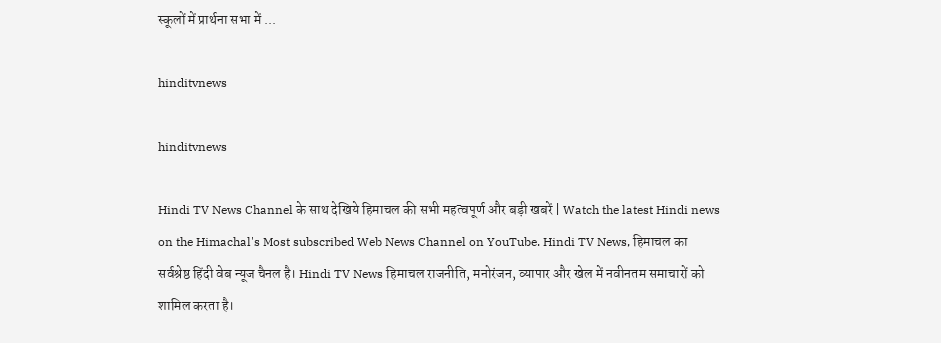स्कूलों में प्रार्थना सभा में ...

hinditvnews

hinditvnews

Hindi TV News Channel के साथ देखिये हिमाचल की सभी महत्वपूर्ण और बड़ी खबरें | Watch the latest Hindi news on the Himachal's Most subscribed Web News Channel on YouTube. Hindi TV News, हिमाचल का सर्वश्रेष्ठ हिंदी वेब न्यूज चैनल है। Hindi TV News हिमाचल राजनीति, मनोरंजन, व्यापार और खेल में नवीनतम समाचारों को शामिल करता है।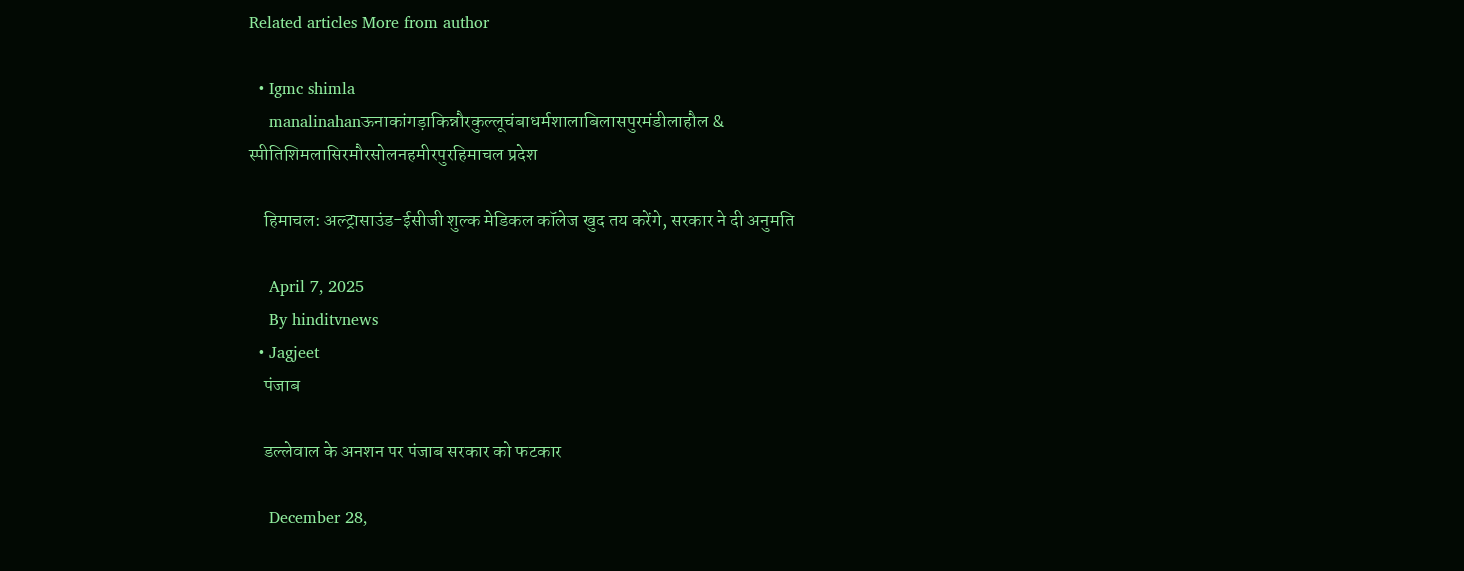Related articles More from author

  • Igmc shimla
    manalinahanऊनाकांगड़ाकिन्नौरकुल्लूचंबाधर्मशालाबिलासपुरमंडीलाहौल & स्पीतिशिमलासिरमौरसोलनहमीरपुरहिमाचल प्रदेश

    हिमाचल: अल्ट्रासाउंड-ईसीजी शुल्क मेडिकल कॉलेज खुद तय करेंगे, सरकार ने दी अनुमति

    April 7, 2025
    By hinditvnews
  • Jagjeet
    पंजाब

    डल्लेवाल के अनशन पर पंजाब सरकार को फटकार

    December 28,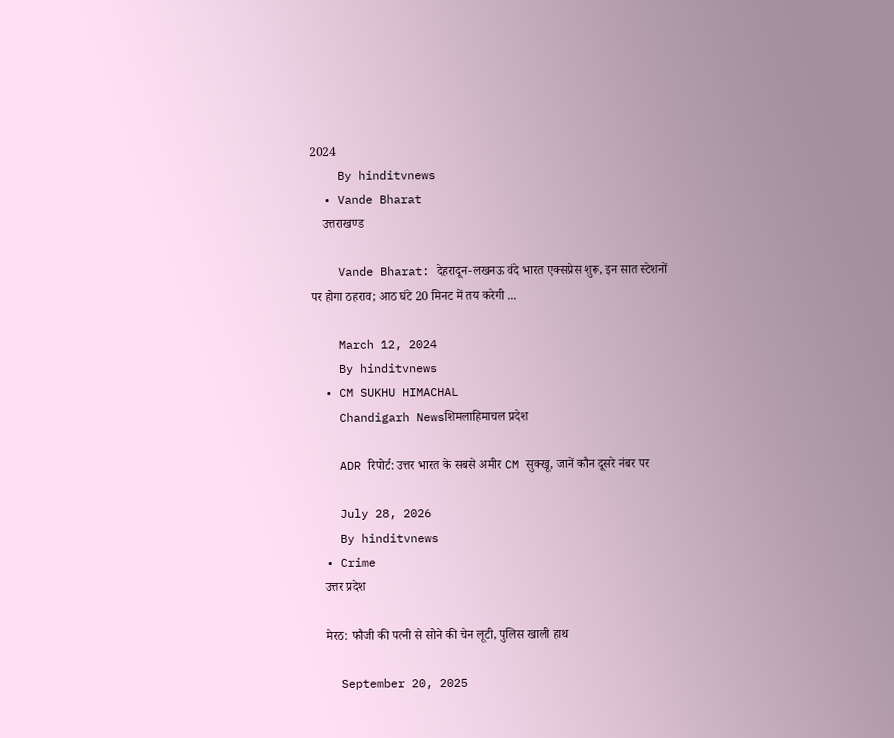2024
    By hinditvnews
  • Vande Bharat
    उत्तराखण्ड

    Vande Bharat: देहरादून-लखनऊ वंदे भारत एक्सप्रेस शुरू, इन सात स्टेशनों पर होगा ठहराव; आठ घंटे 20 मिनट में तय करेगी ...

    March 12, 2024
    By hinditvnews
  • CM SUKHU HIMACHAL
    Chandigarh Newsशिमलाहिमाचल प्रदेश

    ADR रिपोर्ट: उत्तर भारत के सबसे अमीर CM सुक्खू, जानें कौन दूसरे नंबर पर

    July 28, 2026
    By hinditvnews
  • Crime
    उत्तर प्रदेश

    मेरठ: फौजी की पत्नी से सोने की चेन लूटी, पुलिस खाली हाथ

    September 20, 2025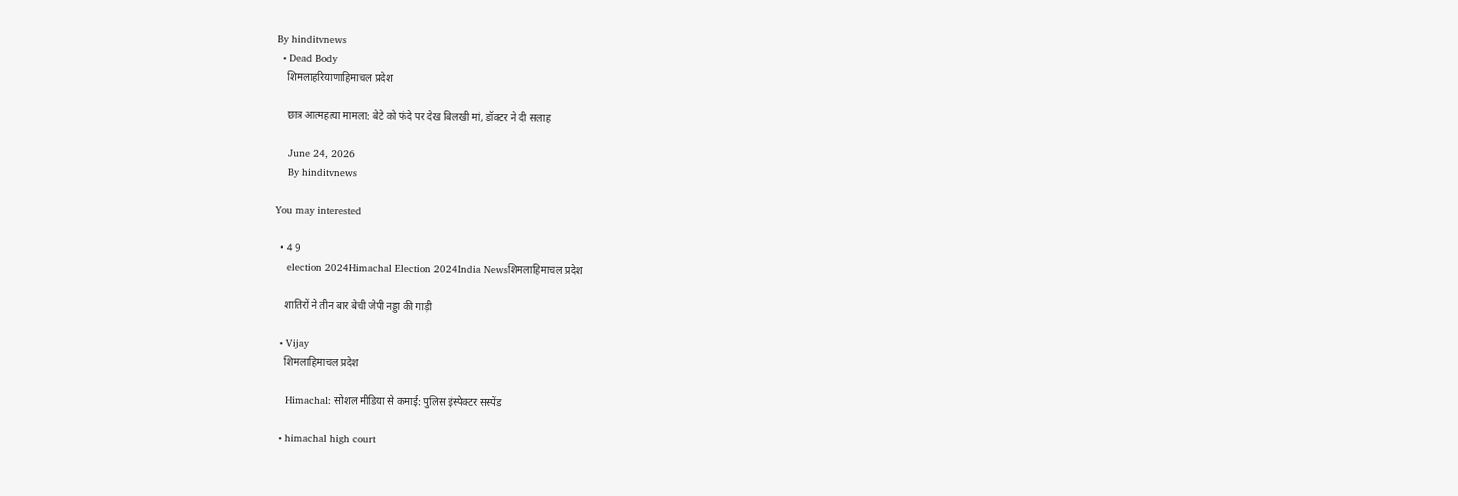By hinditvnews
  • Dead Body
    शिमलाहरियाणाहिमाचल प्रदेश

    छात्र आत्महत्या मामला: बेटे को फंदे पर देख बिलखी मां, डॉक्टर ने दी सलाह

    June 24, 2026
    By hinditvnews

You may interested

  • 4 9
    election 2024Himachal Election 2024India Newsशिमलाहिमाचल प्रदेश

    शातिरों ने तीन बार बेची जेपी नड्डा की गाड़ी

  • Vijay
    शिमलाहिमाचल प्रदेश

    Himachal: सोशल मीडिया से कमाई: पुलिस इंस्पेक्टर सस्पेंड

  • himachal high court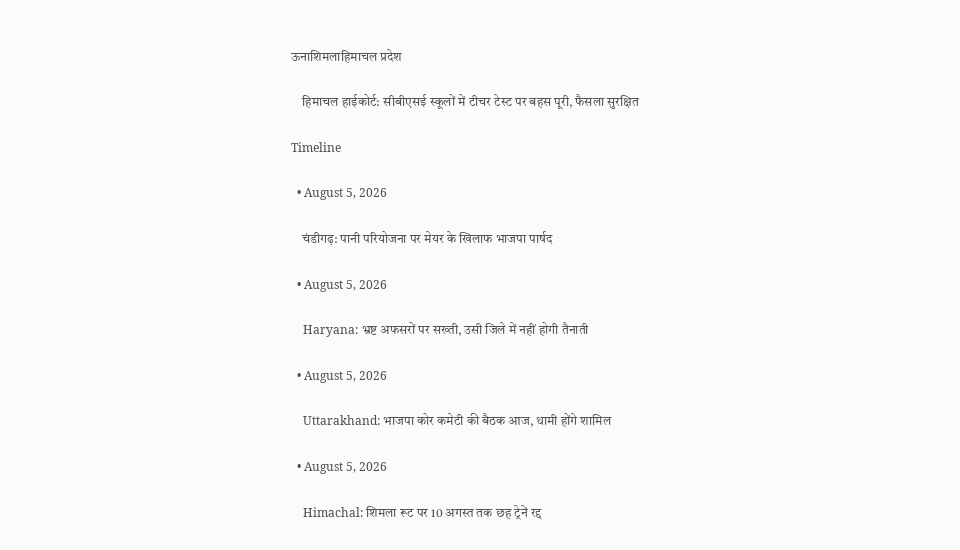ऊनाशिमलाहिमाचल प्रदेश

    हिमाचल हाईकोर्ट: सीबीएसई स्कूलों में टीचर टेस्ट पर बहस पूरी, फैसला सुरक्षित

Timeline

  • August 5, 2026

    चंडीगढ़: पानी परियोजना पर मेयर के खिलाफ भाजपा पार्षद

  • August 5, 2026

    Haryana: भ्रष्ट अफसरों पर सख्ती, उसी जिले में नहीं होगी तैनाती

  • August 5, 2026

    Uttarakhand: भाजपा कोर कमेटी की बैठक आज, धामी होंगे शामिल

  • August 5, 2026

    Himachal: शिमला रूट पर 10 अगस्त तक छह ट्रेनें रद्द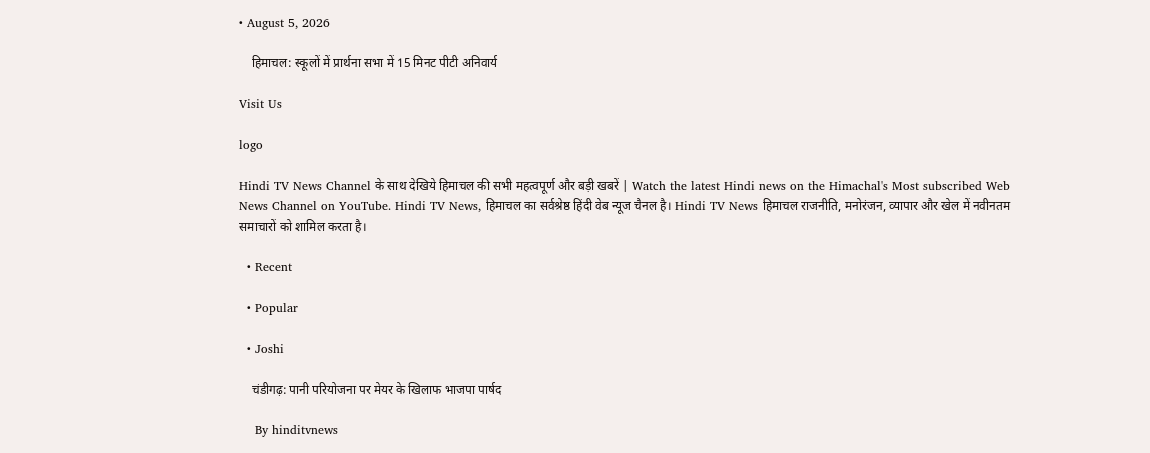• August 5, 2026

    हिमाचल: स्कूलों में प्रार्थना सभा में 15 मिनट पीटी अनिवार्य

Visit Us

logo

Hindi TV News Channel के साथ देखिये हिमाचल की सभी महत्वपूर्ण और बड़ी खबरें | Watch the latest Hindi news on the Himachal's Most subscribed Web News Channel on YouTube. Hindi TV News, हिमाचल का सर्वश्रेष्ठ हिंदी वेब न्यूज चैनल है। Hindi TV News हिमाचल राजनीति, मनोरंजन, व्यापार और खेल में नवीनतम समाचारों को शामिल करता है।

  • Recent

  • Popular

  • Joshi

    चंडीगढ़: पानी परियोजना पर मेयर के खिलाफ भाजपा पार्षद

    By hinditvnews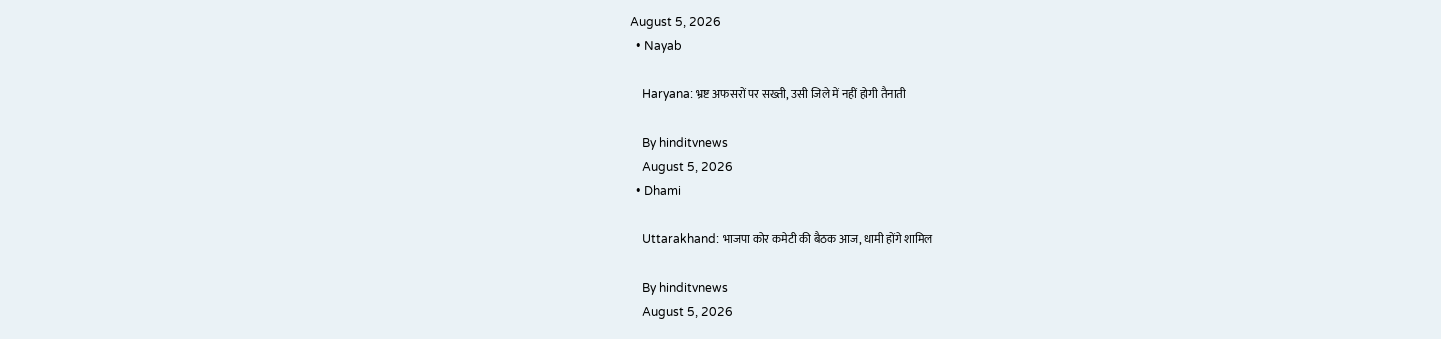August 5, 2026
  • Nayab

    Haryana: भ्रष्ट अफसरों पर सख्ती, उसी जिले में नहीं होगी तैनाती

    By hinditvnews
    August 5, 2026
  • Dhami

    Uttarakhand: भाजपा कोर कमेटी की बैठक आज, धामी होंगे शामिल

    By hinditvnews
    August 5, 2026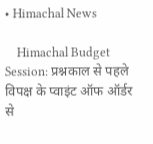• Himachal News

    Himachal Budget Session: प्रश्नकाल से पहले विपक्ष के प्वाइंट ऑफ ऑर्डर से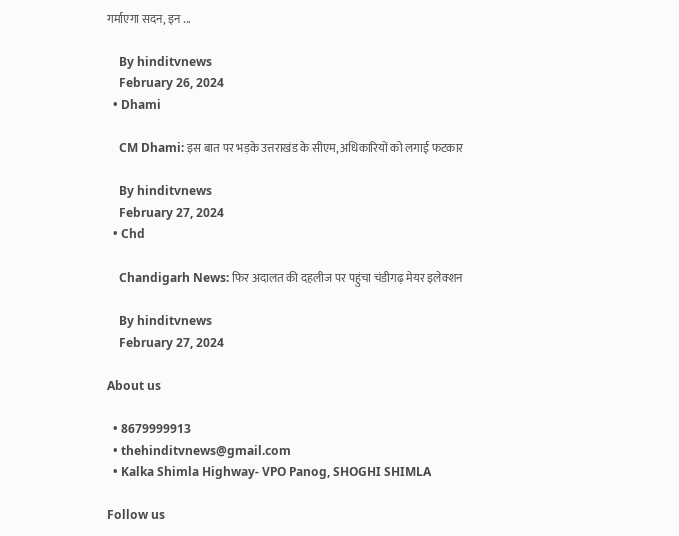गर्माएगा सदन, इन ...

    By hinditvnews
    February 26, 2024
  • Dhami

    CM Dhami: इस बात पर भड़के उत्तराखंड के सीएम, अधिकारियों को लगाई फटकार

    By hinditvnews
    February 27, 2024
  • Chd

    Chandigarh News: फिर अदालत की दहलीज पर पहुंचा चंडीगढ़ मेयर इलेक्शन

    By hinditvnews
    February 27, 2024

About us

  • 8679999913
  • thehinditvnews@gmail.com
  • Kalka Shimla Highway- VPO Panog, SHOGHI SHIMLA

Follow us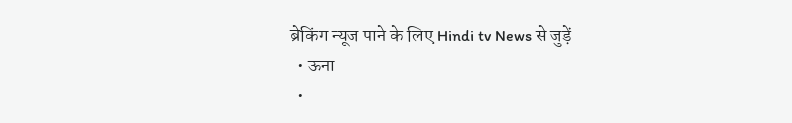ब्रेकिंग न्यूज पाने के लिए Hindi tv News से जुड़ें
  • ऊना
  •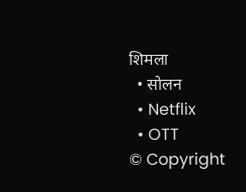शिमला
  • सोलन
  • Netflix
  • OTT
© Copyright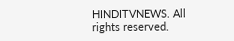HINDITVNEWS. All rights reserved.